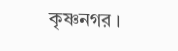কৃষ্ণনগর ।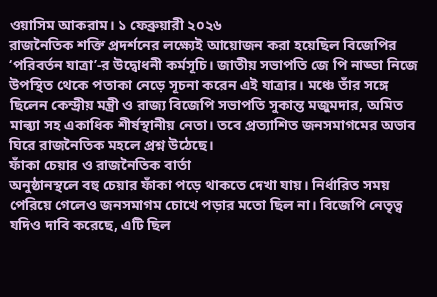ওয়াসিম আকরাম। ১ ফেব্রুয়ারী ২০২৬
রাজনৈতিক শক্তি প্রদর্শনের লক্ষ্যেই আয়োজন করা হয়েছিল বিজেপির ‘পরিবর্তন যাত্রা’-র উদ্বোধনী কর্মসূচি। জাতীয় সভাপতি জে পি নাড্ডা নিজে উপস্থিত থেকে পতাকা নেড়ে সূচনা করেন এই যাত্রার। মঞ্চে তাঁর সঙ্গে ছিলেন কেন্দ্রীয় মন্ত্রী ও রাজ্য বিজেপি সভাপতি সুকান্ত মজুমদার, অমিত মাল্ব্যা সহ একাধিক শীর্ষস্থানীয় নেতা। তবে প্রত্যাশিত জনসমাগমের অভাব ঘিরে রাজনৈতিক মহলে প্রশ্ন উঠেছে।
ফাঁকা চেয়ার ও রাজনৈতিক বার্তা
অনুষ্ঠানস্থলে বহু চেয়ার ফাঁকা পড়ে থাকতে দেখা যায়। নির্ধারিত সময় পেরিয়ে গেলেও জনসমাগম চোখে পড়ার মতো ছিল না। বিজেপি নেতৃত্ব যদিও দাবি করেছে, এটি ছিল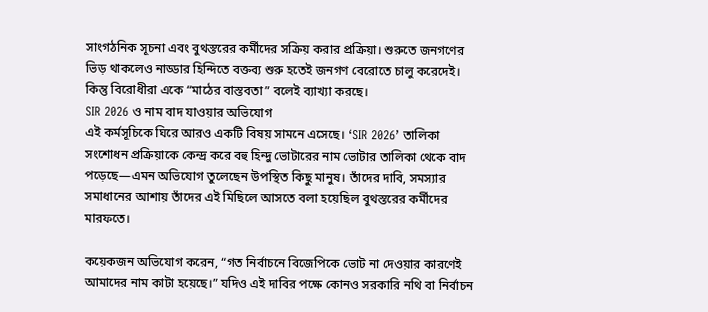সাংগঠনিক সূচনা এবং বুথস্তরের কর্মীদের সক্রিয় করার প্রক্রিয়া। শুরুতে জনগণের ভিড় থাকলেও নাড্ডার হিন্দিতে বক্তব্য শুরু হতেই জনগণ বেরোতে চালু করেদেই। কিন্তু বিরোধীরা একে “মাঠের বাস্তবতা” বলেই ব্যাখ্যা করছে।
SIR 2026 ও নাম বাদ যাওয়ার অভিযোগ
এই কর্মসূচিকে ঘিরে আরও একটি বিষয় সামনে এসেছে। ‘SIR 2026’ তালিকা সংশোধন প্রক্রিয়াকে কেন্দ্র করে বহু হিন্দু ভোটারের নাম ভোটার তালিকা থেকে বাদ পড়েছে—এমন অভিযোগ তুলেছেন উপস্থিত কিছু মানুষ। তাঁদের দাবি, সমস্যার সমাধানের আশায় তাঁদের এই মিছিলে আসতে বলা হয়েছিল বুথস্তরের কর্মীদের মারফতে।

কয়েকজন অভিযোগ করেন, “গত নির্বাচনে বিজেপিকে ভোট না দেওয়ার কারণেই আমাদের নাম কাটা হয়েছে।” যদিও এই দাবির পক্ষে কোনও সরকারি নথি বা নির্বাচন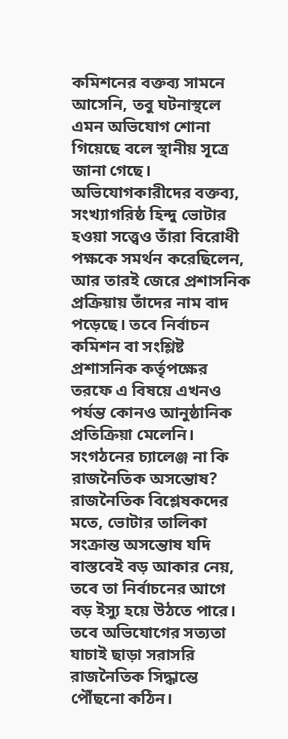কমিশনের বক্তব্য সামনে আসেনি, তবু ঘটনাস্থলে এমন অভিযোগ শোনা গিয়েছে বলে স্থানীয় সূত্রে জানা গেছে।
অভিযোগকারীদের বক্তব্য, সংখ্যাগরিষ্ঠ হিন্দু ভোটার হওয়া সত্ত্বেও তাঁরা বিরোধী পক্ষকে সমর্থন করেছিলেন, আর তারই জেরে প্রশাসনিক প্রক্রিয়ায় তাঁদের নাম বাদ পড়েছে। তবে নির্বাচন কমিশন বা সংশ্লিষ্ট প্রশাসনিক কর্তৃপক্ষের তরফে এ বিষয়ে এখনও পর্যন্ত কোনও আনুষ্ঠানিক প্রতিক্রিয়া মেলেনি।
সংগঠনের চ্যালেঞ্জ না কি রাজনৈতিক অসন্তোষ?
রাজনৈতিক বিশ্লেষকদের মতে, ভোটার তালিকা সংক্রান্ত অসন্তোষ যদি বাস্তবেই বড় আকার নেয়, তবে তা নির্বাচনের আগে বড় ইস্যু হয়ে উঠতে পারে। তবে অভিযোগের সত্যতা যাচাই ছাড়া সরাসরি রাজনৈতিক সিদ্ধান্তে পৌঁছনো কঠিন।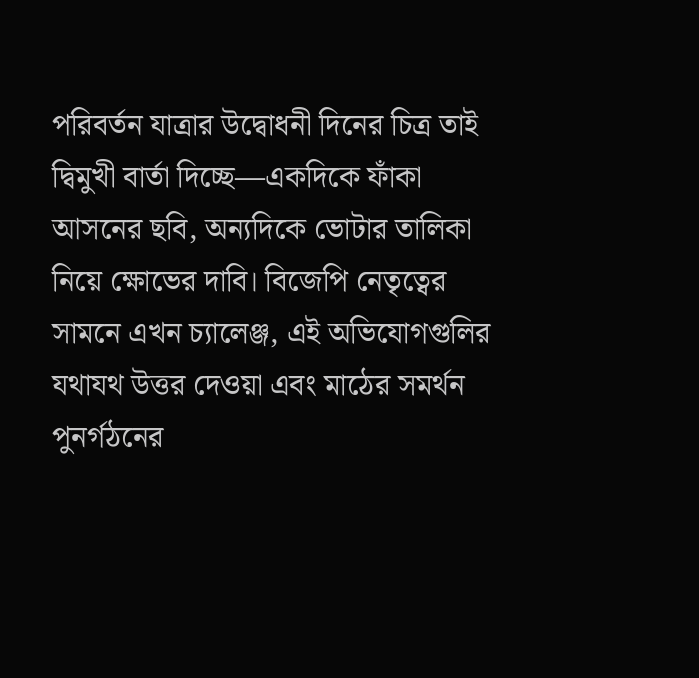পরিবর্তন যাত্রার উদ্বোধনী দিনের চিত্র তাই দ্বিমুখী বার্তা দিচ্ছে—একদিকে ফাঁকা আসনের ছবি, অন্যদিকে ভোটার তালিকা নিয়ে ক্ষোভের দাবি। বিজেপি নেতৃত্বের সামনে এখন চ্যালেঞ্জ, এই অভিযোগগুলির যথাযথ উত্তর দেওয়া এবং মাঠের সমর্থন পুনর্গঠনের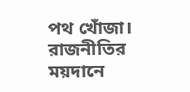পথ খোঁজা।
রাজনীতির ময়দানে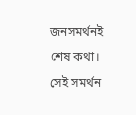জনসমর্থনই শেষ কথা। সেই সমর্থন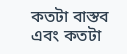কতটা বাস্তব এবং কতটা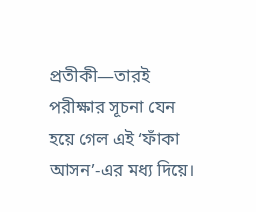প্রতীকী—তারই পরীক্ষার সূচনা যেন হয়ে গেল এই ‘ফাঁকা আসন’-এর মধ্য দিয়ে।